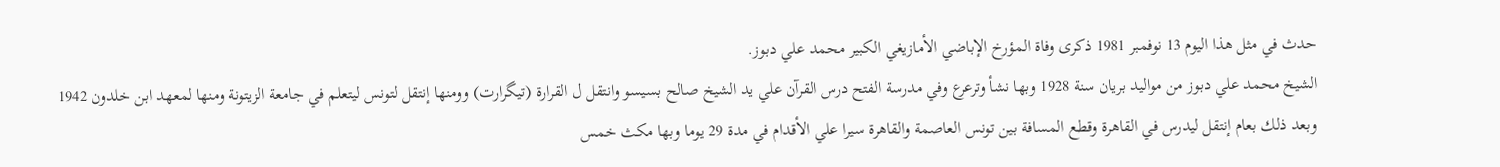حدث في مثل هذا اليوم 13 نوفمبر 1981 ذكرى وفاة المؤرخ الإباضي الأمازيغي الكبير محمد علي دبوز.
الشيخ محمد علي دبوز من مواليد بريان سنة 1928 وبها نشأ وترعرع وفي مدرسة الفتح درس القرآن علي يد الشيخ صالح بسيسو وانتقل ل القرارة (تيگرارت) وومنها إنتقل لتونس ليتعلم في جامعة الزيتونة ومنها لمعهد ابن خلدون 1942 وبعد ذلك بعام إنتقل ليدرس في القاهرة وقطع المسافة بين تونس العاصمة والقاهرة سيرا علي الأقدام في مدة 29 يوما وبها مكث خمس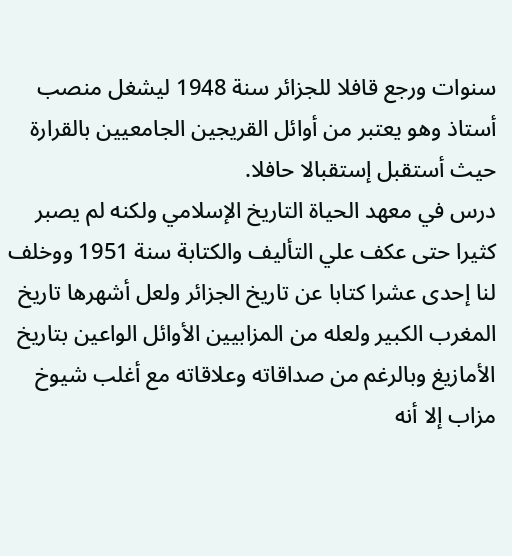سنوات ورجع قافلا للجزائر سنة 1948 ليشغل منصب أستاذ وهو يعتبر من أوائل القريجين الجامعيين بالقرارة حيث أستقبل إستقبالا حافلا.
درس في معهد الحياة التاريخ الإسلامي ولكنه لم يصبر كثيرا حتى عكف علي التأليف والكتابة سنة 1951 ووخلف لنا إحدى عشرا كتابا عن تاريخ الجزائر ولعل أشهرها تاريخ المغرب الكبير ولعله من المزابيين الأوائل الواعين بتاريخ الأمازيغ وبالرغم من صداقاته وعلاقاته مع أغلب شيوخ مزاب إلا أنه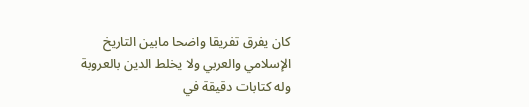كان يفرق تفريقا واضحا مابين التاريخ الإسلامي والعربي ولا يخلط الدين بالعروبة وله كتابات دقيقة في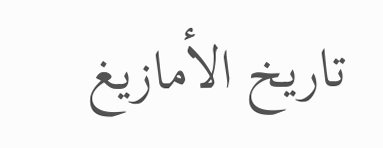تاريخ الأمازيغ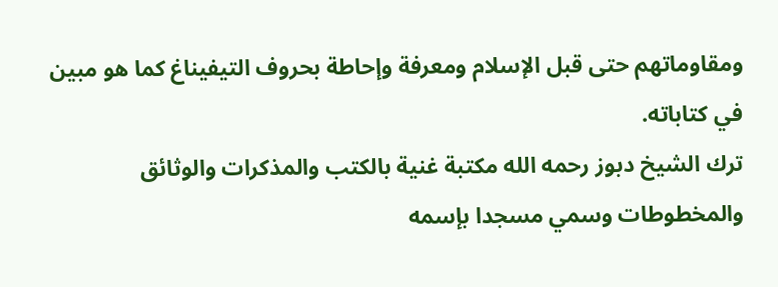ومقاوماتهم حتى قبل الإسلام ومعرفة وإحاطة بحروف التيفيناغ كما هو مبين في كتاباته.
ترك الشيخ دبوز رحمه الله مكتبة غنية بالكتب والمذكرات والوثائق والمخطوطات وسمي مسجدا بإسمه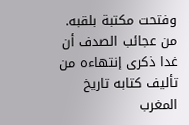وفتحت مكتبة بلقبه.
من عجائب الصدف أن غدا ذكرى إنتهاءه من تأليف كتابه تاريخ المغرب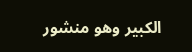الكبير وهو منشور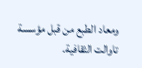ومعاد الطبع من قبل مؤسسة تاوالت الثقافية.